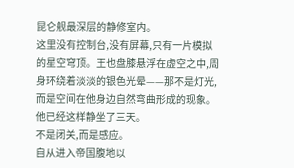昆仑舰最深层的静修室内。
这里没有控制台,没有屏幕,只有一片模拟的星空穹顶。王也盘膝悬浮在虚空之中,周身环绕着淡淡的银色光晕——那不是灯光,而是空间在他身边自然弯曲形成的现象。
他已经这样静坐了三天。
不是闭关,而是感应。
自从进入帝国腹地以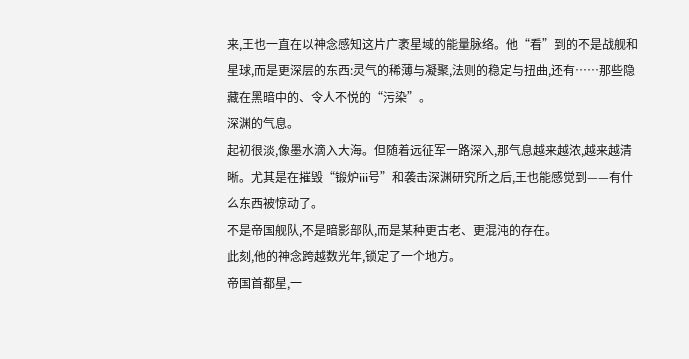来,王也一直在以神念感知这片广袤星域的能量脉络。他“看”到的不是战舰和星球,而是更深层的东西:灵气的稀薄与凝聚,法则的稳定与扭曲,还有……那些隐藏在黑暗中的、令人不悦的“污染”。
深渊的气息。
起初很淡,像墨水滴入大海。但随着远征军一路深入,那气息越来越浓,越来越清晰。尤其是在摧毁“锻炉iii号”和袭击深渊研究所之后,王也能感觉到——有什么东西被惊动了。
不是帝国舰队,不是暗影部队,而是某种更古老、更混沌的存在。
此刻,他的神念跨越数光年,锁定了一个地方。
帝国首都星,一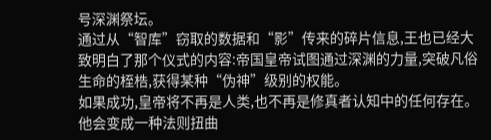号深渊祭坛。
通过从“智库”窃取的数据和“影”传来的碎片信息,王也已经大致明白了那个仪式的内容:帝国皇帝试图通过深渊的力量,突破凡俗生命的桎梏,获得某种“伪神”级别的权能。
如果成功,皇帝将不再是人类,也不再是修真者认知中的任何存在。他会变成一种法则扭曲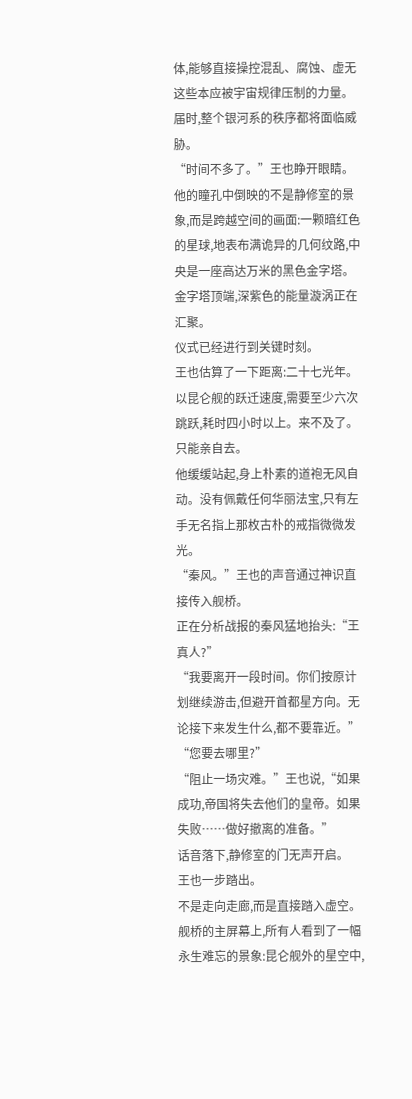体,能够直接操控混乱、腐蚀、虚无这些本应被宇宙规律压制的力量。
届时,整个银河系的秩序都将面临威胁。
“时间不多了。”王也睁开眼睛。
他的瞳孔中倒映的不是静修室的景象,而是跨越空间的画面:一颗暗红色的星球,地表布满诡异的几何纹路,中央是一座高达万米的黑色金字塔。金字塔顶端,深紫色的能量漩涡正在汇聚。
仪式已经进行到关键时刻。
王也估算了一下距离:二十七光年。
以昆仑舰的跃迁速度,需要至少六次跳跃,耗时四小时以上。来不及了。
只能亲自去。
他缓缓站起,身上朴素的道袍无风自动。没有佩戴任何华丽法宝,只有左手无名指上那枚古朴的戒指微微发光。
“秦风。”王也的声音通过神识直接传入舰桥。
正在分析战报的秦风猛地抬头:“王真人?”
“我要离开一段时间。你们按原计划继续游击,但避开首都星方向。无论接下来发生什么,都不要靠近。”
“您要去哪里?”
“阻止一场灾难。”王也说,“如果成功,帝国将失去他们的皇帝。如果失败……做好撤离的准备。”
话音落下,静修室的门无声开启。
王也一步踏出。
不是走向走廊,而是直接踏入虚空。
舰桥的主屏幕上,所有人看到了一幅永生难忘的景象:昆仑舰外的星空中,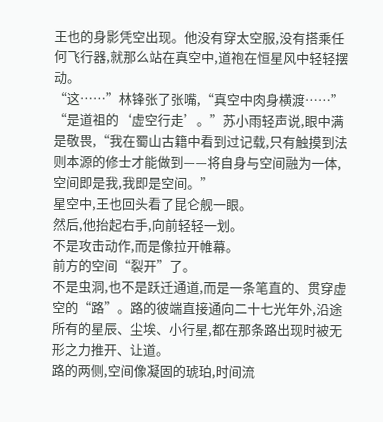王也的身影凭空出现。他没有穿太空服,没有搭乘任何飞行器,就那么站在真空中,道袍在恒星风中轻轻摆动。
“这……”林锋张了张嘴,“真空中肉身横渡……”
“是道祖的‘虚空行走’。”苏小雨轻声说,眼中满是敬畏,“我在蜀山古籍中看到过记载,只有触摸到法则本源的修士才能做到——将自身与空间融为一体,空间即是我,我即是空间。”
星空中,王也回头看了昆仑舰一眼。
然后,他抬起右手,向前轻轻一划。
不是攻击动作,而是像拉开帷幕。
前方的空间“裂开”了。
不是虫洞,也不是跃迁通道,而是一条笔直的、贯穿虚空的“路”。路的彼端直接通向二十七光年外,沿途所有的星辰、尘埃、小行星,都在那条路出现时被无形之力推开、让道。
路的两侧,空间像凝固的琥珀,时间流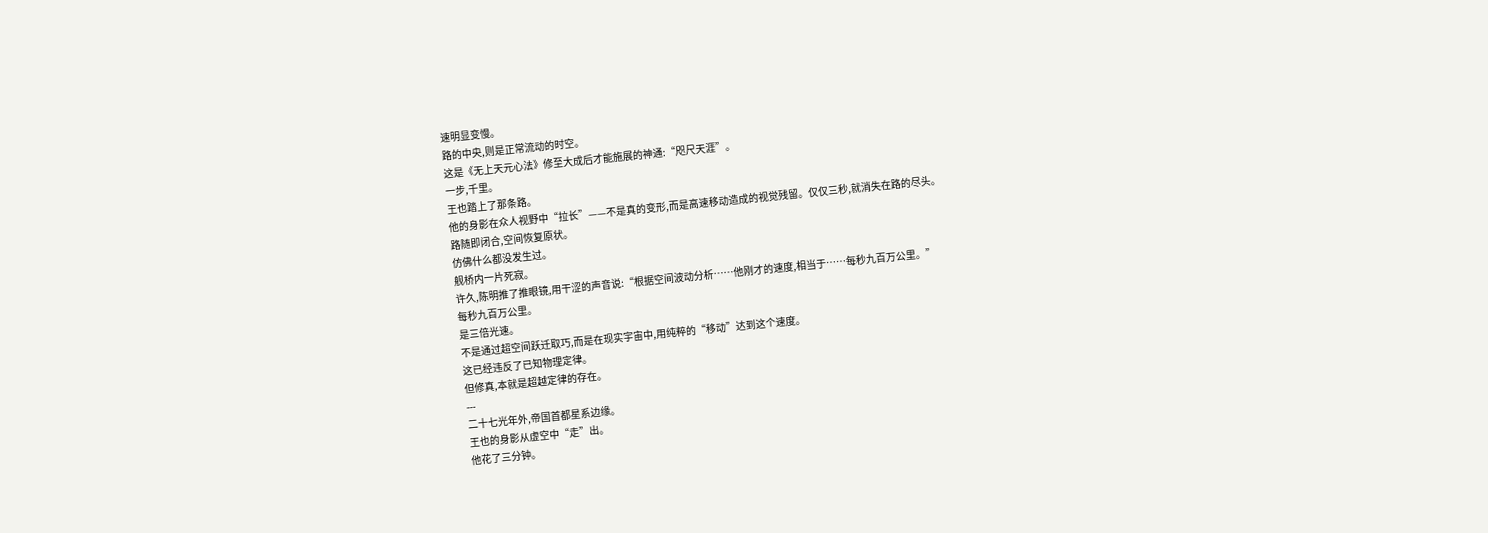速明显变慢。
路的中央,则是正常流动的时空。
这是《无上天元心法》修至大成后才能施展的神通:“咫尺天涯”。
一步,千里。
王也踏上了那条路。
他的身影在众人视野中“拉长”——不是真的变形,而是高速移动造成的视觉残留。仅仅三秒,就消失在路的尽头。
路随即闭合,空间恢复原状。
仿佛什么都没发生过。
舰桥内一片死寂。
许久,陈明推了推眼镜,用干涩的声音说:“根据空间波动分析……他刚才的速度,相当于……每秒九百万公里。”
每秒九百万公里。
是三倍光速。
不是通过超空间跃迁取巧,而是在现实宇宙中,用纯粹的“移动”达到这个速度。
这已经违反了已知物理定律。
但修真,本就是超越定律的存在。
---
二十七光年外,帝国首都星系边缘。
王也的身影从虚空中“走”出。
他花了三分钟。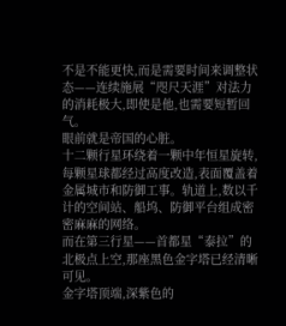不是不能更快,而是需要时间来调整状态——连续施展“咫尺天涯”对法力的消耗极大,即使是他,也需要短暂回气。
眼前就是帝国的心脏。
十二颗行星环绕着一颗中年恒星旋转,每颗星球都经过高度改造,表面覆盖着金属城市和防御工事。轨道上,数以千计的空间站、船坞、防御平台组成密密麻麻的网络。
而在第三行星——首都星“泰拉”的北极点上空,那座黑色金字塔已经清晰可见。
金字塔顶端,深紫色的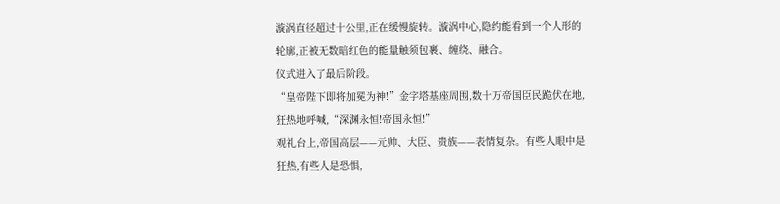漩涡直径超过十公里,正在缓慢旋转。漩涡中心,隐约能看到一个人形的轮廓,正被无数暗红色的能量触须包裹、缠绕、融合。
仪式进入了最后阶段。
“皇帝陛下即将加冕为神!”金字塔基座周围,数十万帝国臣民跪伏在地,狂热地呼喊,“深渊永恒!帝国永恒!”
观礼台上,帝国高层——元帅、大臣、贵族——表情复杂。有些人眼中是狂热,有些人是恐惧,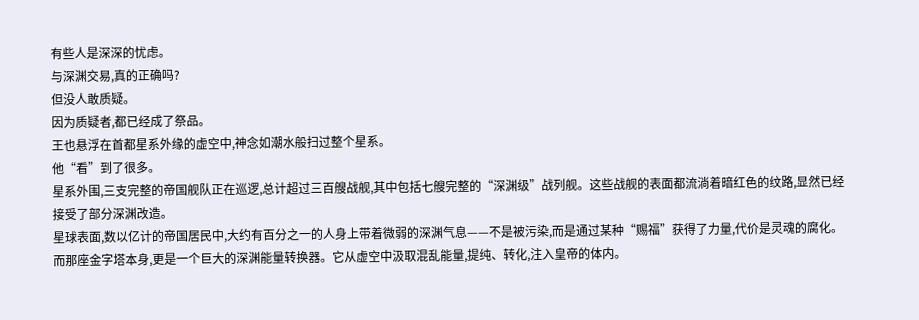有些人是深深的忧虑。
与深渊交易,真的正确吗?
但没人敢质疑。
因为质疑者,都已经成了祭品。
王也悬浮在首都星系外缘的虚空中,神念如潮水般扫过整个星系。
他“看”到了很多。
星系外围,三支完整的帝国舰队正在巡逻,总计超过三百艘战舰,其中包括七艘完整的“深渊级”战列舰。这些战舰的表面都流淌着暗红色的纹路,显然已经接受了部分深渊改造。
星球表面,数以亿计的帝国居民中,大约有百分之一的人身上带着微弱的深渊气息——不是被污染,而是通过某种“赐福”获得了力量,代价是灵魂的腐化。
而那座金字塔本身,更是一个巨大的深渊能量转换器。它从虚空中汲取混乱能量,提纯、转化,注入皇帝的体内。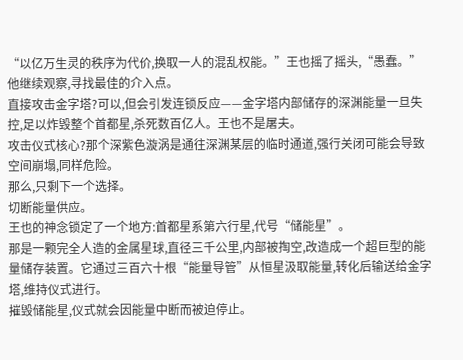“以亿万生灵的秩序为代价,换取一人的混乱权能。”王也摇了摇头,“愚蠢。”
他继续观察,寻找最佳的介入点。
直接攻击金字塔?可以,但会引发连锁反应——金字塔内部储存的深渊能量一旦失控,足以炸毁整个首都星,杀死数百亿人。王也不是屠夫。
攻击仪式核心?那个深紫色漩涡是通往深渊某层的临时通道,强行关闭可能会导致空间崩塌,同样危险。
那么,只剩下一个选择。
切断能量供应。
王也的神念锁定了一个地方:首都星系第六行星,代号“储能星”。
那是一颗完全人造的金属星球,直径三千公里,内部被掏空,改造成一个超巨型的能量储存装置。它通过三百六十根“能量导管”从恒星汲取能量,转化后输送给金字塔,维持仪式进行。
摧毁储能星,仪式就会因能量中断而被迫停止。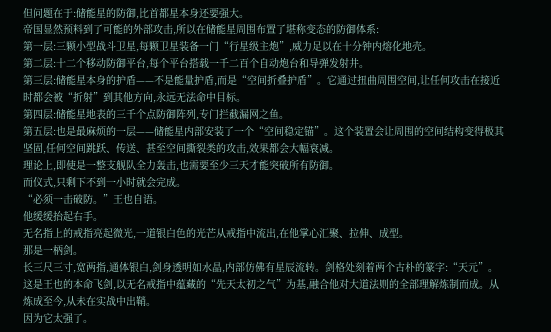但问题在于:储能星的防御,比首都星本身还要强大。
帝国显然预料到了可能的外部攻击,所以在储能星周围布置了堪称变态的防御体系:
第一层:三颗小型战斗卫星,每颗卫星装备一门“行星级主炮”,威力足以在十分钟内熔化地壳。
第二层:十二个移动防御平台,每个平台搭载一千二百个自动炮台和导弹发射井。
第三层:储能星本身的护盾——不是能量护盾,而是“空间折叠护盾”。它通过扭曲周围空间,让任何攻击在接近时都会被“折射”到其他方向,永远无法命中目标。
第四层:储能星地表的三千个点防御阵列,专门拦截漏网之鱼。
第五层:也是最麻烦的一层——储能星内部安装了一个“空间稳定锚”。这个装置会让周围的空间结构变得极其坚固,任何空间跳跃、传送、甚至空间撕裂类的攻击,效果都会大幅衰减。
理论上,即使是一整支舰队全力轰击,也需要至少三天才能突破所有防御。
而仪式,只剩下不到一小时就会完成。
“必须一击破防。”王也自语。
他缓缓抬起右手。
无名指上的戒指亮起微光,一道银白色的光芒从戒指中流出,在他掌心汇聚、拉伸、成型。
那是一柄剑。
长三尺三寸,宽两指,通体银白,剑身透明如水晶,内部仿佛有星辰流转。剑格处刻着两个古朴的篆字:“天元”。
这是王也的本命飞剑,以无名戒指中蕴藏的“先天太初之气”为基,融合他对大道法则的全部理解炼制而成。从炼成至今,从未在实战中出鞘。
因为它太强了。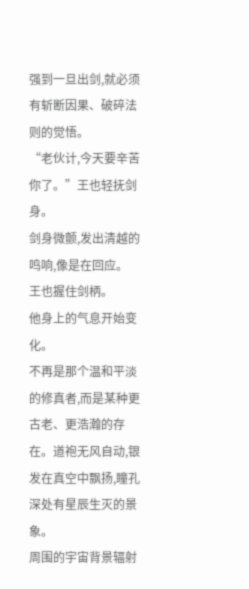强到一旦出剑,就必须有斩断因果、破碎法则的觉悟。
“老伙计,今天要辛苦你了。”王也轻抚剑身。
剑身微颤,发出清越的鸣响,像是在回应。
王也握住剑柄。
他身上的气息开始变化。
不再是那个温和平淡的修真者,而是某种更古老、更浩瀚的存在。道袍无风自动,银发在真空中飘扬,瞳孔深处有星辰生灭的景象。
周围的宇宙背景辐射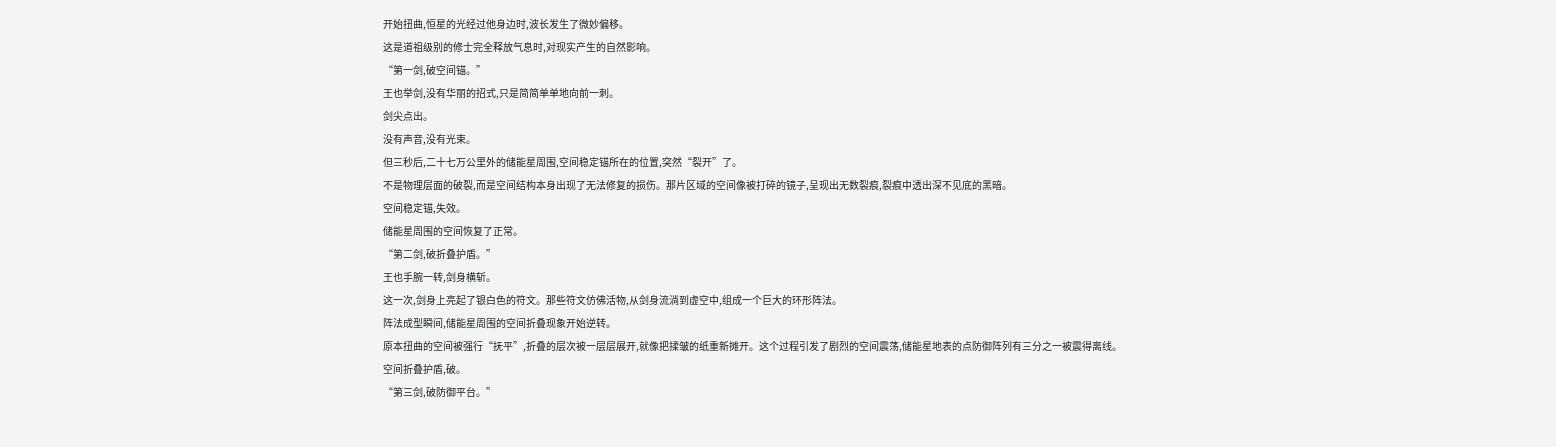开始扭曲,恒星的光经过他身边时,波长发生了微妙偏移。
这是道祖级别的修士完全释放气息时,对现实产生的自然影响。
“第一剑,破空间锚。”
王也举剑,没有华丽的招式,只是简简单单地向前一刺。
剑尖点出。
没有声音,没有光束。
但三秒后,二十七万公里外的储能星周围,空间稳定锚所在的位置,突然“裂开”了。
不是物理层面的破裂,而是空间结构本身出现了无法修复的损伤。那片区域的空间像被打碎的镜子,呈现出无数裂痕,裂痕中透出深不见底的黑暗。
空间稳定锚,失效。
储能星周围的空间恢复了正常。
“第二剑,破折叠护盾。”
王也手腕一转,剑身横斩。
这一次,剑身上亮起了银白色的符文。那些符文仿佛活物,从剑身流淌到虚空中,组成一个巨大的环形阵法。
阵法成型瞬间,储能星周围的空间折叠现象开始逆转。
原本扭曲的空间被强行“抚平”,折叠的层次被一层层展开,就像把揉皱的纸重新摊开。这个过程引发了剧烈的空间震荡,储能星地表的点防御阵列有三分之一被震得离线。
空间折叠护盾,破。
“第三剑,破防御平台。”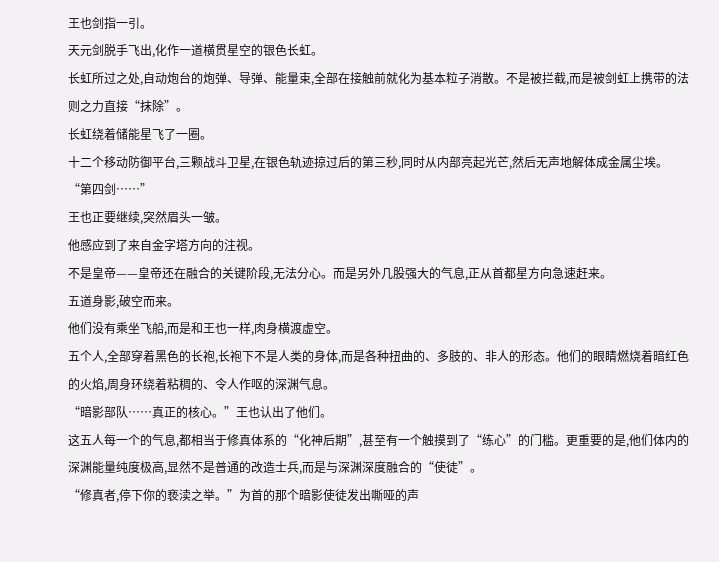王也剑指一引。
天元剑脱手飞出,化作一道横贯星空的银色长虹。
长虹所过之处,自动炮台的炮弹、导弹、能量束,全部在接触前就化为基本粒子消散。不是被拦截,而是被剑虹上携带的法则之力直接“抹除”。
长虹绕着储能星飞了一圈。
十二个移动防御平台,三颗战斗卫星,在银色轨迹掠过后的第三秒,同时从内部亮起光芒,然后无声地解体成金属尘埃。
“第四剑……”
王也正要继续,突然眉头一皱。
他感应到了来自金字塔方向的注视。
不是皇帝——皇帝还在融合的关键阶段,无法分心。而是另外几股强大的气息,正从首都星方向急速赶来。
五道身影,破空而来。
他们没有乘坐飞船,而是和王也一样,肉身横渡虚空。
五个人,全部穿着黑色的长袍,长袍下不是人类的身体,而是各种扭曲的、多肢的、非人的形态。他们的眼睛燃烧着暗红色的火焰,周身环绕着粘稠的、令人作呕的深渊气息。
“暗影部队……真正的核心。”王也认出了他们。
这五人每一个的气息,都相当于修真体系的“化神后期”,甚至有一个触摸到了“练心”的门槛。更重要的是,他们体内的深渊能量纯度极高,显然不是普通的改造士兵,而是与深渊深度融合的“使徒”。
“修真者,停下你的亵渎之举。”为首的那个暗影使徒发出嘶哑的声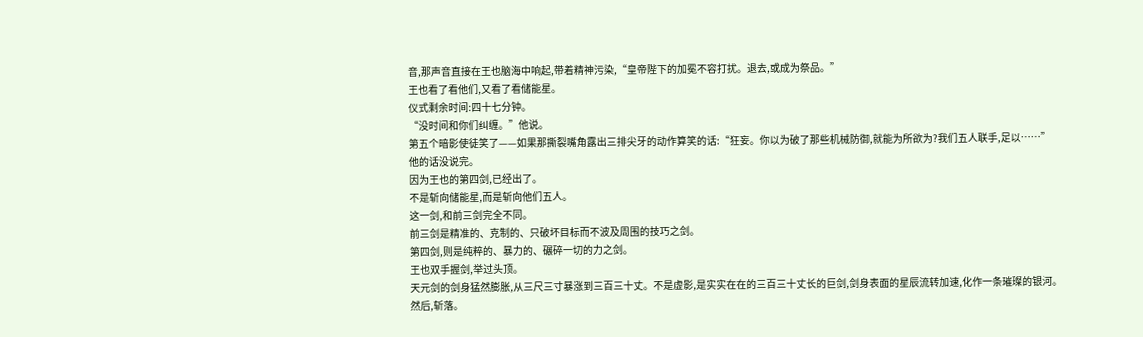音,那声音直接在王也脑海中响起,带着精神污染,“皇帝陛下的加冕不容打扰。退去,或成为祭品。”
王也看了看他们,又看了看储能星。
仪式剩余时间:四十七分钟。
“没时间和你们纠缠。”他说。
第五个暗影使徒笑了——如果那撕裂嘴角露出三排尖牙的动作算笑的话:“狂妄。你以为破了那些机械防御,就能为所欲为?我们五人联手,足以……”
他的话没说完。
因为王也的第四剑,已经出了。
不是斩向储能星,而是斩向他们五人。
这一剑,和前三剑完全不同。
前三剑是精准的、克制的、只破坏目标而不波及周围的技巧之剑。
第四剑,则是纯粹的、暴力的、碾碎一切的力之剑。
王也双手握剑,举过头顶。
天元剑的剑身猛然膨胀,从三尺三寸暴涨到三百三十丈。不是虚影,是实实在在的三百三十丈长的巨剑,剑身表面的星辰流转加速,化作一条璀璨的银河。
然后,斩落。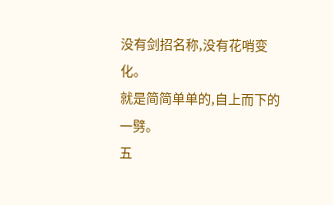没有剑招名称,没有花哨变化。
就是简简单单的,自上而下的一劈。
五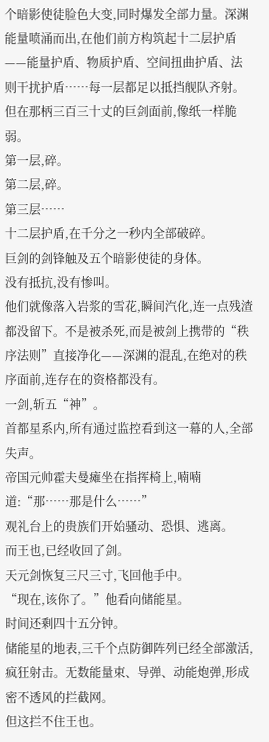个暗影使徒脸色大变,同时爆发全部力量。深渊能量喷涌而出,在他们前方构筑起十二层护盾——能量护盾、物质护盾、空间扭曲护盾、法则干扰护盾……每一层都足以抵挡舰队齐射。
但在那柄三百三十丈的巨剑面前,像纸一样脆弱。
第一层,碎。
第二层,碎。
第三层……
十二层护盾,在千分之一秒内全部破碎。
巨剑的剑锋触及五个暗影使徒的身体。
没有抵抗,没有惨叫。
他们就像落入岩浆的雪花,瞬间汽化,连一点残渣都没留下。不是被杀死,而是被剑上携带的“秩序法则”直接净化——深渊的混乱,在绝对的秩序面前,连存在的资格都没有。
一剑,斩五“神”。
首都星系内,所有通过监控看到这一幕的人,全部失声。
帝国元帅霍夫曼瘫坐在指挥椅上,喃喃道:“那……那是什么……”
观礼台上的贵族们开始骚动、恐惧、逃离。
而王也,已经收回了剑。
天元剑恢复三尺三寸,飞回他手中。
“现在,该你了。”他看向储能星。
时间还剩四十五分钟。
储能星的地表,三千个点防御阵列已经全部激活,疯狂射击。无数能量束、导弹、动能炮弹,形成密不透风的拦截网。
但这拦不住王也。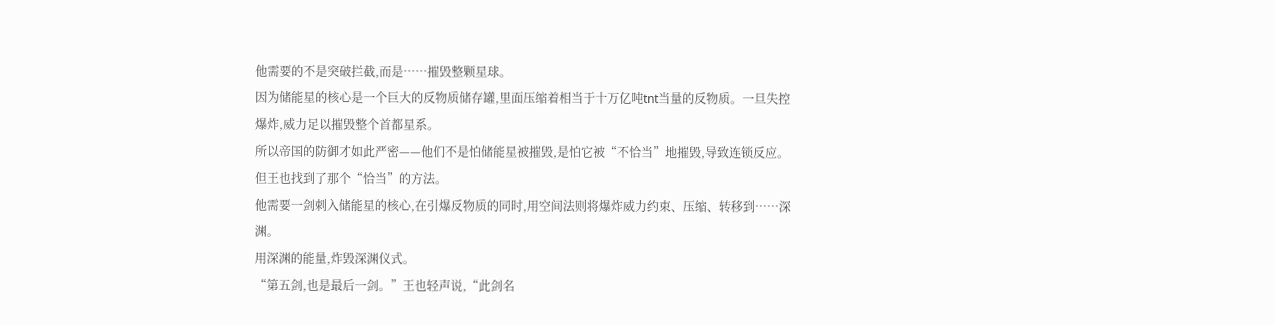他需要的不是突破拦截,而是……摧毁整颗星球。
因为储能星的核心是一个巨大的反物质储存罐,里面压缩着相当于十万亿吨tnt当量的反物质。一旦失控爆炸,威力足以摧毁整个首都星系。
所以帝国的防御才如此严密——他们不是怕储能星被摧毁,是怕它被“不恰当”地摧毁,导致连锁反应。
但王也找到了那个“恰当”的方法。
他需要一剑刺入储能星的核心,在引爆反物质的同时,用空间法则将爆炸威力约束、压缩、转移到……深渊。
用深渊的能量,炸毁深渊仪式。
“第五剑,也是最后一剑。”王也轻声说,“此剑名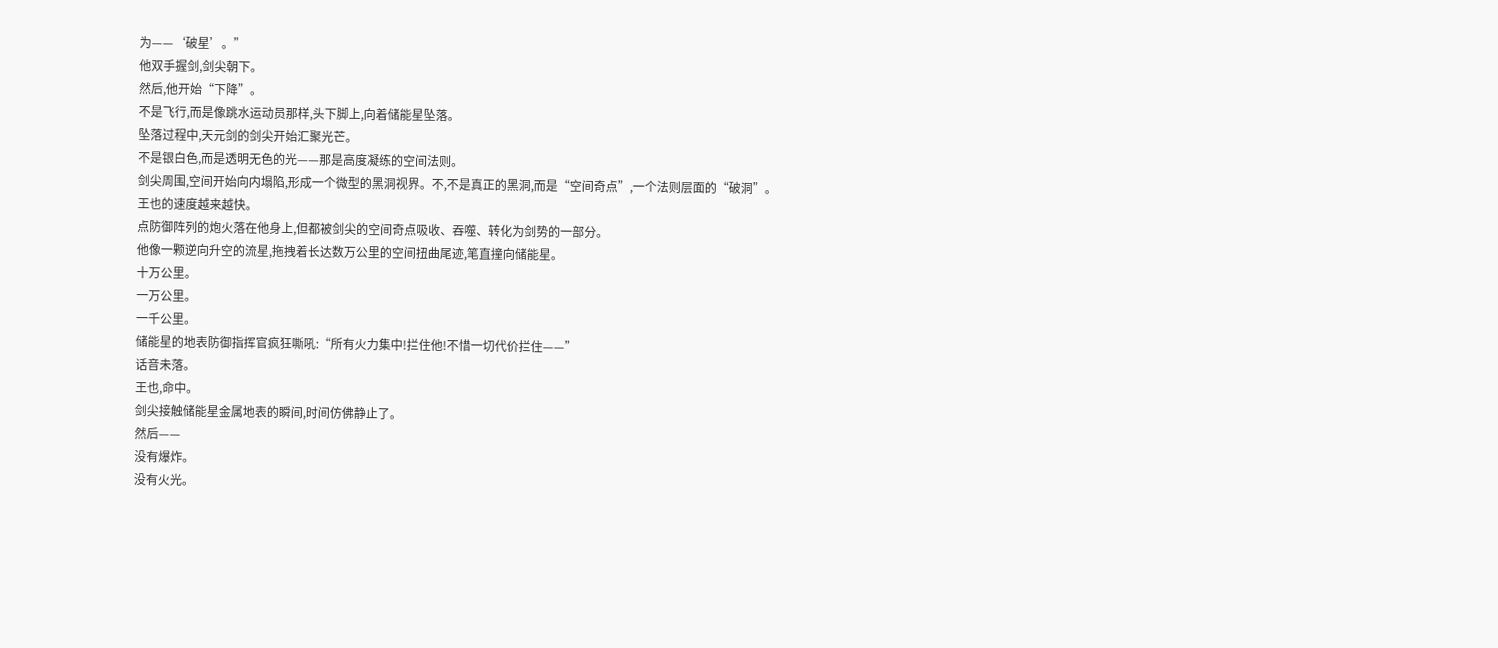为——‘破星’。”
他双手握剑,剑尖朝下。
然后,他开始“下降”。
不是飞行,而是像跳水运动员那样,头下脚上,向着储能星坠落。
坠落过程中,天元剑的剑尖开始汇聚光芒。
不是银白色,而是透明无色的光——那是高度凝练的空间法则。
剑尖周围,空间开始向内塌陷,形成一个微型的黑洞视界。不,不是真正的黑洞,而是“空间奇点”,一个法则层面的“破洞”。
王也的速度越来越快。
点防御阵列的炮火落在他身上,但都被剑尖的空间奇点吸收、吞噬、转化为剑势的一部分。
他像一颗逆向升空的流星,拖拽着长达数万公里的空间扭曲尾迹,笔直撞向储能星。
十万公里。
一万公里。
一千公里。
储能星的地表防御指挥官疯狂嘶吼:“所有火力集中!拦住他!不惜一切代价拦住——”
话音未落。
王也,命中。
剑尖接触储能星金属地表的瞬间,时间仿佛静止了。
然后——
没有爆炸。
没有火光。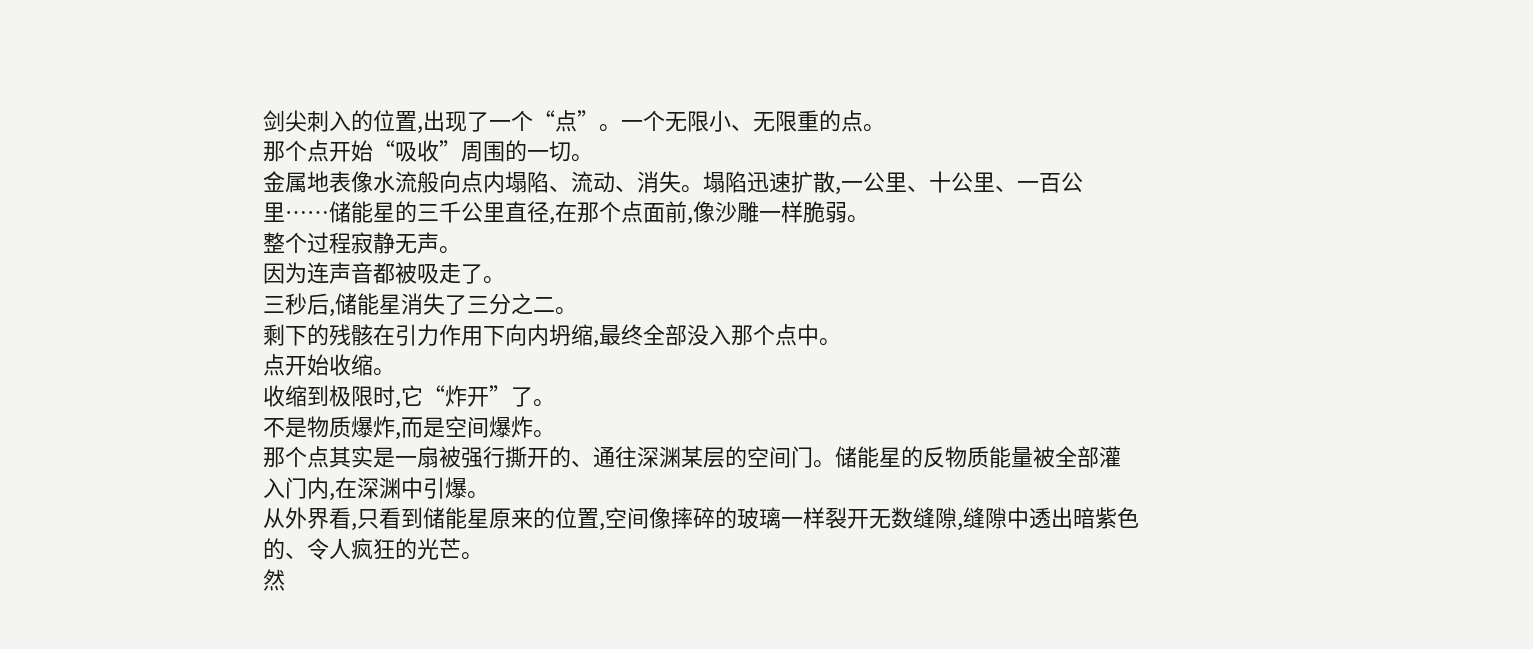剑尖刺入的位置,出现了一个“点”。一个无限小、无限重的点。
那个点开始“吸收”周围的一切。
金属地表像水流般向点内塌陷、流动、消失。塌陷迅速扩散,一公里、十公里、一百公里……储能星的三千公里直径,在那个点面前,像沙雕一样脆弱。
整个过程寂静无声。
因为连声音都被吸走了。
三秒后,储能星消失了三分之二。
剩下的残骸在引力作用下向内坍缩,最终全部没入那个点中。
点开始收缩。
收缩到极限时,它“炸开”了。
不是物质爆炸,而是空间爆炸。
那个点其实是一扇被强行撕开的、通往深渊某层的空间门。储能星的反物质能量被全部灌入门内,在深渊中引爆。
从外界看,只看到储能星原来的位置,空间像摔碎的玻璃一样裂开无数缝隙,缝隙中透出暗紫色的、令人疯狂的光芒。
然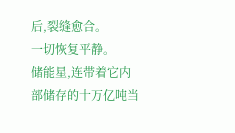后,裂缝愈合。
一切恢复平静。
储能星,连带着它内部储存的十万亿吨当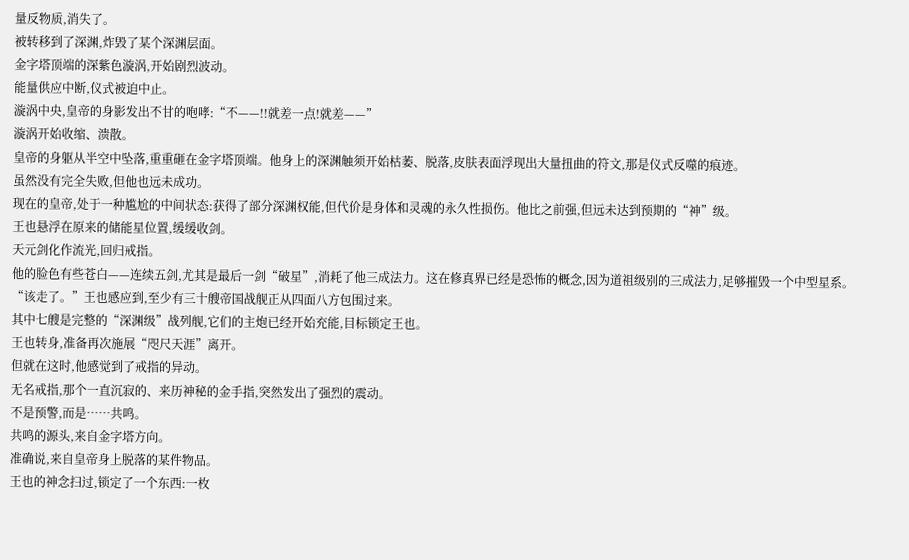量反物质,消失了。
被转移到了深渊,炸毁了某个深渊层面。
金字塔顶端的深紫色漩涡,开始剧烈波动。
能量供应中断,仪式被迫中止。
漩涡中央,皇帝的身影发出不甘的咆哮:“不——!!就差一点!就差——”
漩涡开始收缩、溃散。
皇帝的身躯从半空中坠落,重重砸在金字塔顶端。他身上的深渊触须开始枯萎、脱落,皮肤表面浮现出大量扭曲的符文,那是仪式反噬的痕迹。
虽然没有完全失败,但他也远未成功。
现在的皇帝,处于一种尴尬的中间状态:获得了部分深渊权能,但代价是身体和灵魂的永久性损伤。他比之前强,但远未达到预期的“神”级。
王也悬浮在原来的储能星位置,缓缓收剑。
天元剑化作流光,回归戒指。
他的脸色有些苍白——连续五剑,尤其是最后一剑“破星”,消耗了他三成法力。这在修真界已经是恐怖的概念,因为道祖级别的三成法力,足够摧毁一个中型星系。
“该走了。”王也感应到,至少有三十艘帝国战舰正从四面八方包围过来。
其中七艘是完整的“深渊级”战列舰,它们的主炮已经开始充能,目标锁定王也。
王也转身,准备再次施展“咫尺天涯”离开。
但就在这时,他感觉到了戒指的异动。
无名戒指,那个一直沉寂的、来历神秘的金手指,突然发出了强烈的震动。
不是预警,而是……共鸣。
共鸣的源头,来自金字塔方向。
准确说,来自皇帝身上脱落的某件物品。
王也的神念扫过,锁定了一个东西:一枚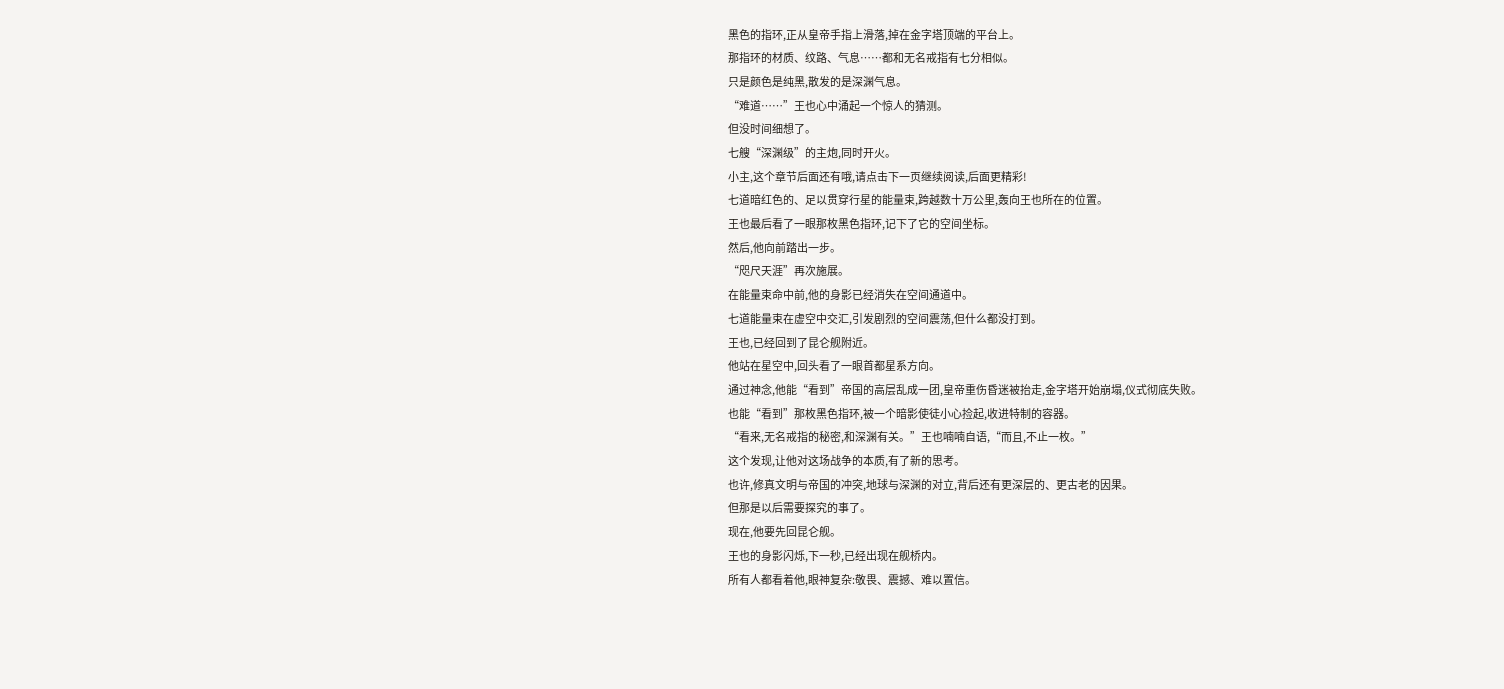黑色的指环,正从皇帝手指上滑落,掉在金字塔顶端的平台上。
那指环的材质、纹路、气息……都和无名戒指有七分相似。
只是颜色是纯黑,散发的是深渊气息。
“难道……”王也心中涌起一个惊人的猜测。
但没时间细想了。
七艘“深渊级”的主炮,同时开火。
小主,这个章节后面还有哦,请点击下一页继续阅读,后面更精彩!
七道暗红色的、足以贯穿行星的能量束,跨越数十万公里,轰向王也所在的位置。
王也最后看了一眼那枚黑色指环,记下了它的空间坐标。
然后,他向前踏出一步。
“咫尺天涯”再次施展。
在能量束命中前,他的身影已经消失在空间通道中。
七道能量束在虚空中交汇,引发剧烈的空间震荡,但什么都没打到。
王也,已经回到了昆仑舰附近。
他站在星空中,回头看了一眼首都星系方向。
通过神念,他能“看到”帝国的高层乱成一团,皇帝重伤昏迷被抬走,金字塔开始崩塌,仪式彻底失败。
也能“看到”那枚黑色指环,被一个暗影使徒小心捡起,收进特制的容器。
“看来,无名戒指的秘密,和深渊有关。”王也喃喃自语,“而且,不止一枚。”
这个发现,让他对这场战争的本质,有了新的思考。
也许,修真文明与帝国的冲突,地球与深渊的对立,背后还有更深层的、更古老的因果。
但那是以后需要探究的事了。
现在,他要先回昆仑舰。
王也的身影闪烁,下一秒,已经出现在舰桥内。
所有人都看着他,眼神复杂:敬畏、震撼、难以置信。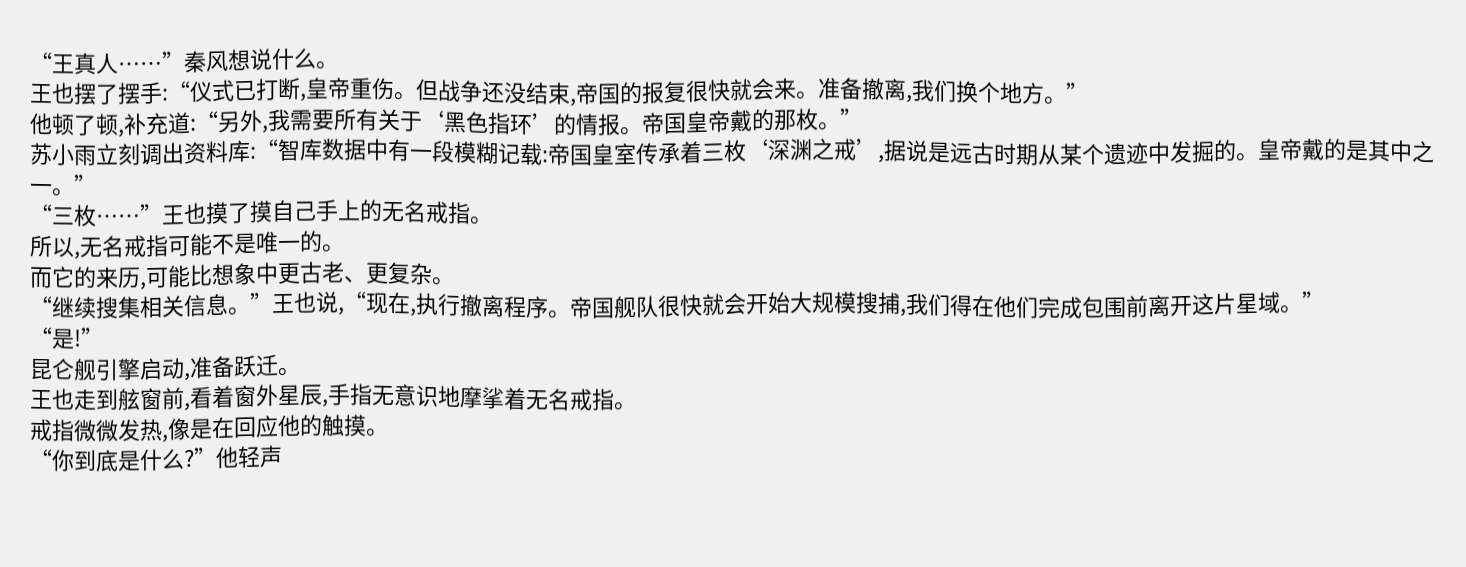“王真人……”秦风想说什么。
王也摆了摆手:“仪式已打断,皇帝重伤。但战争还没结束,帝国的报复很快就会来。准备撤离,我们换个地方。”
他顿了顿,补充道:“另外,我需要所有关于‘黑色指环’的情报。帝国皇帝戴的那枚。”
苏小雨立刻调出资料库:“智库数据中有一段模糊记载:帝国皇室传承着三枚‘深渊之戒’,据说是远古时期从某个遗迹中发掘的。皇帝戴的是其中之一。”
“三枚……”王也摸了摸自己手上的无名戒指。
所以,无名戒指可能不是唯一的。
而它的来历,可能比想象中更古老、更复杂。
“继续搜集相关信息。”王也说,“现在,执行撤离程序。帝国舰队很快就会开始大规模搜捕,我们得在他们完成包围前离开这片星域。”
“是!”
昆仑舰引擎启动,准备跃迁。
王也走到舷窗前,看着窗外星辰,手指无意识地摩挲着无名戒指。
戒指微微发热,像是在回应他的触摸。
“你到底是什么?”他轻声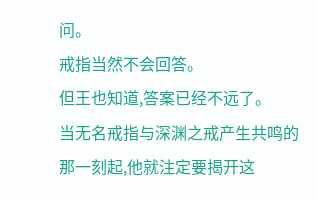问。
戒指当然不会回答。
但王也知道,答案已经不远了。
当无名戒指与深渊之戒产生共鸣的那一刻起,他就注定要揭开这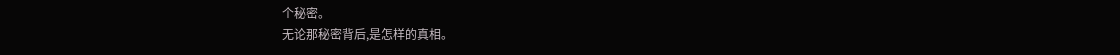个秘密。
无论那秘密背后,是怎样的真相。